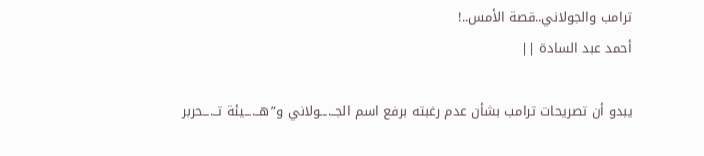ترامب والجولاني..قصة الأمس..!
أحمد عبد السادة ||

يبدو أن تصريحات ترامب بشأن عدم رغبته برفع اسم الجــ.ــولاني و”هــ.ــيئة تــ.ــحربر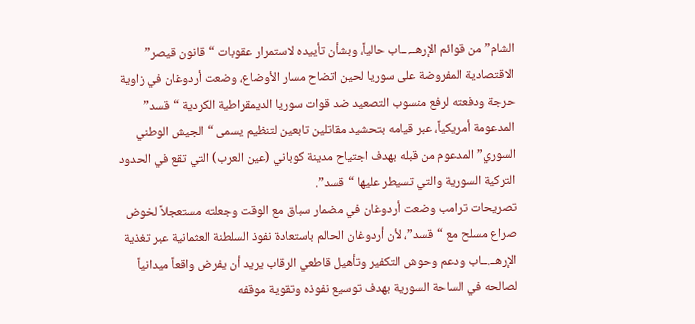الشام” من قوائم الإرهــ.ــاب حالياً، وبشأن تأييده لاستمرار عقوبات “قانون قيصر” الاقتصادية المفروضة على سوريا لحين اتضاح مسار الأوضاع، وضعت أردوغان في زاوية حرجة ودفعته لرفع منسوب التصعيد ضد قوات سوريا الديمقراطية الكردية “قسد” المدعومة أمريكياً، عبر قيامه بتحشيد مقاتلين تابعين لتنظيم يسمى “الجيش الوطني السوري” المدعوم من قبله بهدف اجتياح مدينة كوباني (عين العرب) التي تقع في الحدود التركية السورية والتي تسيطر عليها “قسد”.
تصريحات ترامب وضعت أردوغان في مضمار سباق مع الوقت وجعلته مستعجلاً لخوض صراع مسلح مع “قسد”، لأن أردوغان الحالم باستعادة نفوذ السلطنة العثمانية عبر تغذية الإرهــ.ــاب ودعم وحوش التكفير وتأهيل قاطعي الرقاب يريد أن يفرض واقعاً ميدانياً لصالحه في الساحة السورية بهدف توسيع نفوذه وتقوية موقفه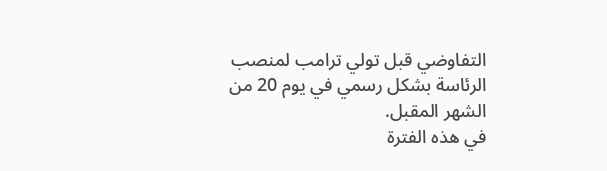التفاوضي قبل تولي ترامب لمنصب الرئاسة بشكل رسمي في يوم 20 من الشهر المقبل.
في هذه الفترة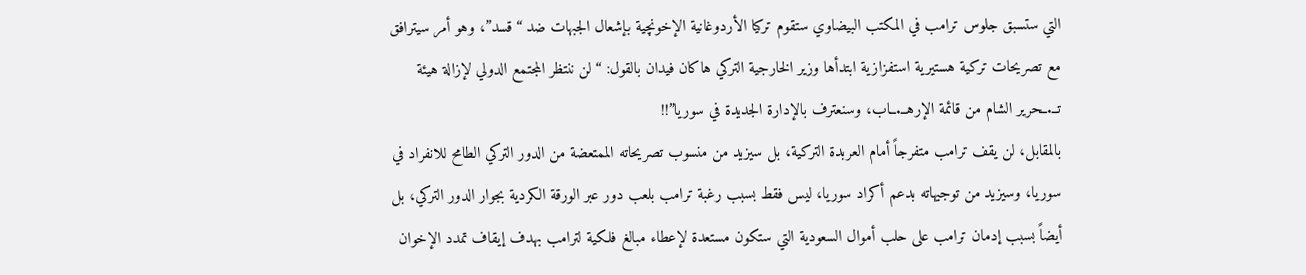التي ستسبق جلوس ترامب في المكتب البيضاوي ستقوم تركيا الأردوغانية الإخونچية بإشعال الجبهات ضد “قسد”، وهو أمر سيترافق مع تصريحات تركية هستيرية استفزازية ابتدأها وزير الخارجية التركي هاكان فيدان بالقول: “لن ننتظر المجتمع الدولي لإزالة هيئة تــ.ــحرير الشام من قائمة الإرهــ.ــاب، وسنعترف بالإدارة الجديدة في سوريا”!!
بالمقابل، لن يقف ترامب متفرجاً أمام العربدة التركية، بل سيزيد من منسوب تصريحاته الممتعضة من الدور التركي الطامح للانفراد في سوريا، وسيزيد من توجيهاته بدعم أكراد سوريا، ليس فقط بسبب رغبة ترامب بلعب دور عبر الورقة الكردية بجوار الدور التركي، بل أيضاً بسبب إدمان ترامب على حلب أموال السعودية التي ستكون مستعدة لإعطاء مبالغ فلكية لترامب بهدف إيقاف تمدد الإخوان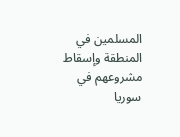المسلمين في المنطقة وإسقاط مشروعهم في سوريا